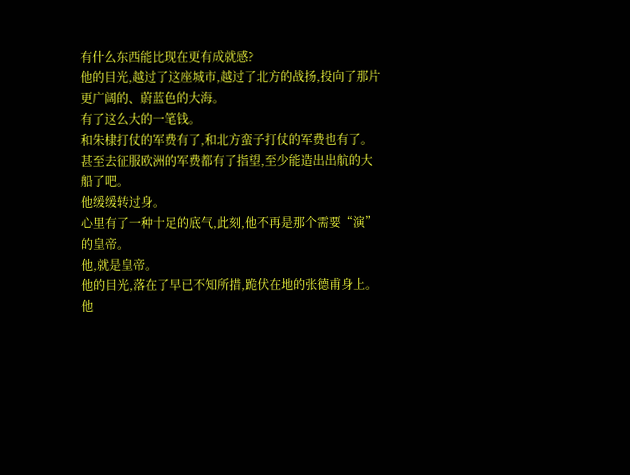有什么东西能比现在更有成就感?
他的目光,越过了这座城市,越过了北方的战扬,投向了那片更广阔的、蔚蓝色的大海。
有了这么大的一笔钱。
和朱棣打仗的军费有了,和北方蛮子打仗的军费也有了。
甚至去征服欧洲的军费都有了指望,至少能造出出航的大船了吧。
他缓缓转过身。
心里有了一种十足的底气,此刻,他不再是那个需要“演”的皇帝。
他,就是皇帝。
他的目光,落在了早已不知所措,跪伏在地的张德甫身上。
他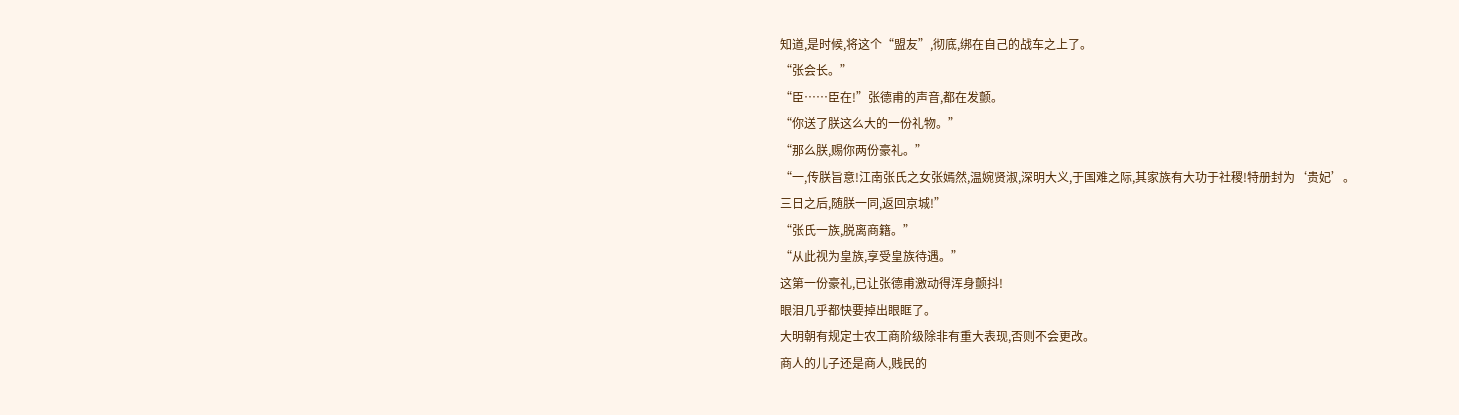知道,是时候,将这个“盟友”,彻底,绑在自己的战车之上了。
“张会长。”
“臣……臣在!”张德甫的声音,都在发颤。
“你送了朕这么大的一份礼物。”
“那么朕,赐你两份豪礼。”
“一,传朕旨意!江南张氏之女张嫣然,温婉贤淑,深明大义,于国难之际,其家族有大功于社稷!特册封为‘贵妃’。
三日之后,随朕一同,返回京城!”
“张氏一族,脱离商籍。”
“从此视为皇族,享受皇族待遇。”
这第一份豪礼,已让张德甫激动得浑身颤抖!
眼泪几乎都快要掉出眼眶了。
大明朝有规定士农工商阶级除非有重大表现,否则不会更改。
商人的儿子还是商人,贱民的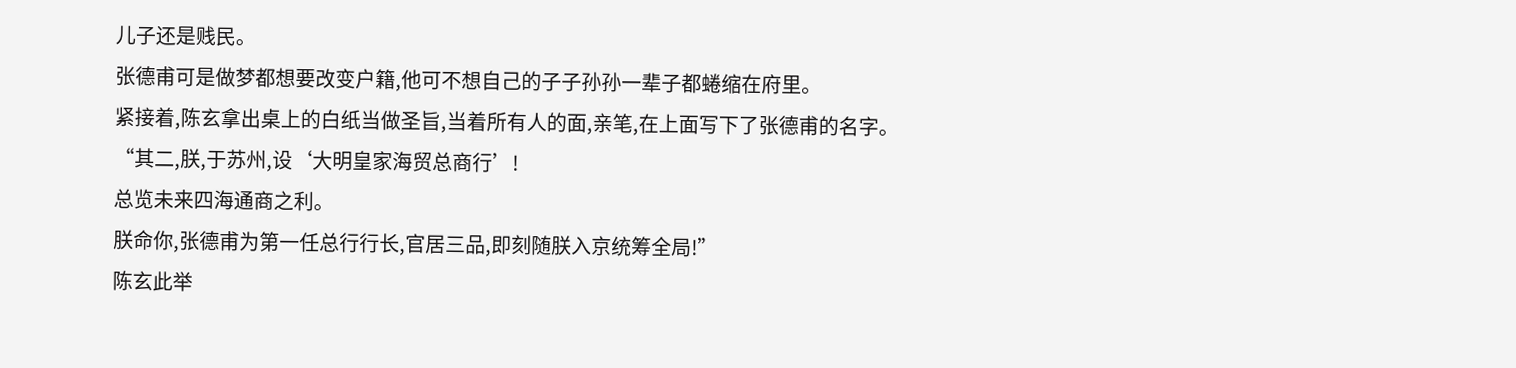儿子还是贱民。
张德甫可是做梦都想要改变户籍,他可不想自己的子子孙孙一辈子都蜷缩在府里。
紧接着,陈玄拿出桌上的白纸当做圣旨,当着所有人的面,亲笔,在上面写下了张德甫的名字。
“其二,朕,于苏州,设‘大明皇家海贸总商行’!
总览未来四海通商之利。
朕命你,张德甫为第一任总行行长,官居三品,即刻随朕入京统筹全局!”
陈玄此举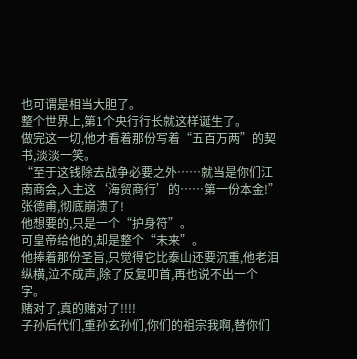也可谓是相当大胆了。
整个世界上,第1个央行行长就这样诞生了。
做完这一切,他才看着那份写着“五百万两”的契书,淡淡一笑。
“至于这钱除去战争必要之外……就当是你们江南商会,入主这‘海贸商行’的……第一份本金!”
张德甫,彻底崩溃了!
他想要的,只是一个“护身符”。
可皇帝给他的,却是整个“未来”。
他捧着那份圣旨,只觉得它比泰山还要沉重,他老泪纵横,泣不成声,除了反复叩首,再也说不出一个字。
赌对了,真的赌对了!!!!
子孙后代们,重孙玄孙们,你们的祖宗我啊,替你们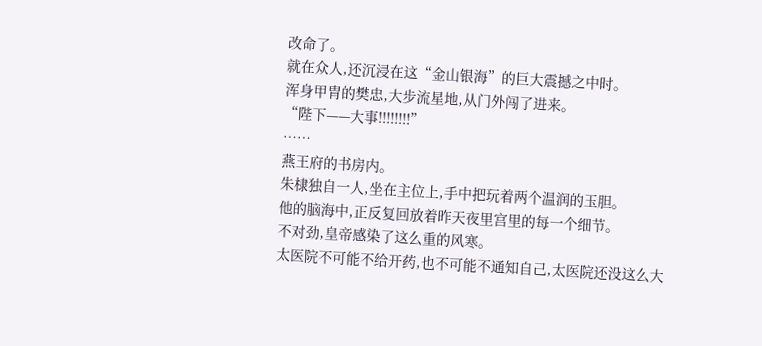改命了。
就在众人,还沉浸在这“金山银海”的巨大震撼之中时。
浑身甲胄的樊忠,大步流星地,从门外闯了进来。
“陛下——大事!!!!!!!!”
……
燕王府的书房内。
朱棣独自一人,坐在主位上,手中把玩着两个温润的玉胆。
他的脑海中,正反复回放着昨天夜里宫里的每一个细节。
不对劲,皇帝感染了这么重的风寒。
太医院不可能不给开药,也不可能不通知自己,太医院还没这么大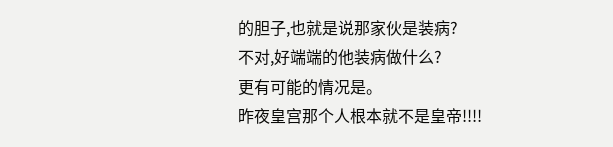的胆子,也就是说那家伙是装病?
不对,好端端的他装病做什么?
更有可能的情况是。
昨夜皇宫那个人根本就不是皇帝!!!!